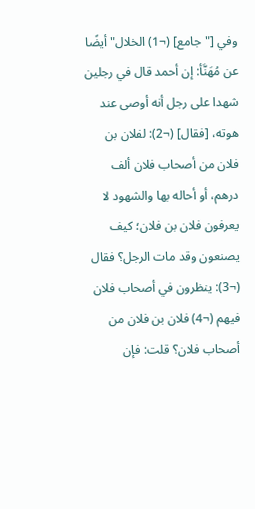وفي ["جامع] (¬1) الخلال" أيضًا عن مُهَنَّأ: إن أحمد قال في رجلين شهدا على رجل أنه أوصى عند هوته، [فقال] (¬2): لفلان بن فلان من أصحاب فلان ألف درهم، أو أحاله بها والشهود لا يعرفون فلان بن فلان؛ كيف يصنعون وقد مات الرجل؟ فقال (¬3): ينظرون في أصحاب فلان فيهم (¬4) فلان بن فلان من أصحاب فلان؟ قلت: فإن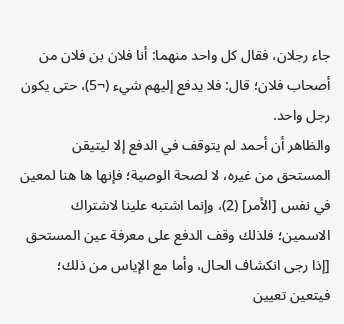جاء رجلان، فقال كل واحد منهما: أنا فلان بن فلان من أصحاب فلان؛ قال: فلا يدفع إليهم شيء (¬5)، حتى يكون رجل واحد.
والظاهر أن أحمد لم يتوقف في الدفع إلا ليتيقن المستحق من غيره، لا لصحة الوصية؛ فإنها ها هنا لمعين في نفس [الأمر] (2)، وإنما اشتبه علينا لاشتراك الاسمين؛ فلذلك وقف الدفع على معرفة عين المستحق [إذا رجى انكشاف الحال، وأما مع الإياس من ذلك؛ فيتعين تعيين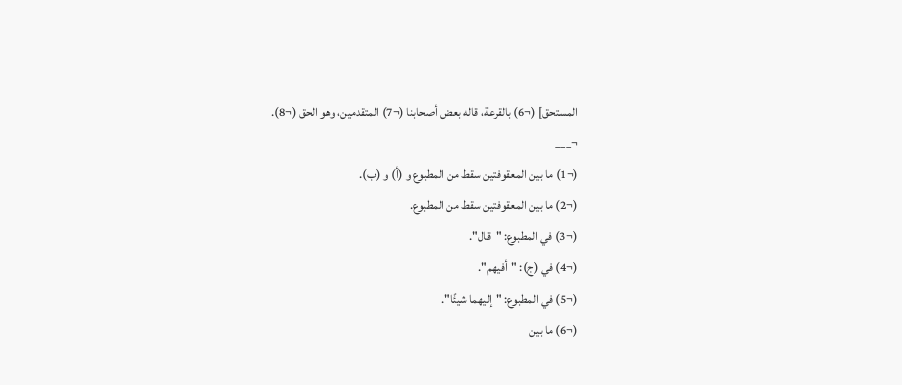المستحق] (¬6) بالقرعة، قاله بعض أصحابنا (¬7) المتقدمين، وهو الحق (¬8).
¬___
(¬1) ما بين المعقوفتين سقط من المطبوع و (أ) و (ب).
(¬2) ما بين المعقوفتين سقط من المطبوع.
(¬3) في المطبوع: "قال".
(¬4) في (ج): "أفيهم".
(¬5) في المطبوع: "إليهما شيئًا".
(¬6) ما بين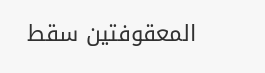المعقوفتين سقط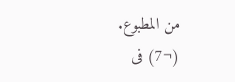من المطبوع.
(¬7) فى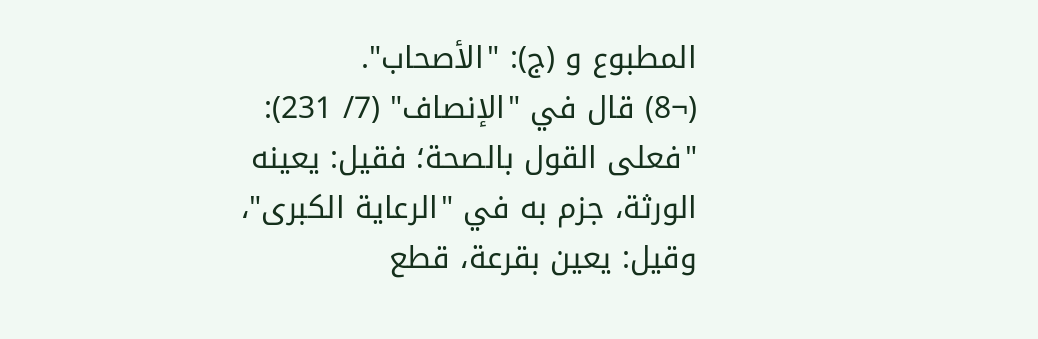المطبوع و (ج): "الأصحاب".
(¬8) قال في "الإنصاف" (7/ 231): "فعلى القول بالصحة؛ فقيل: يعينه الورثة، جزم به في "الرعاية الكبرى"، وقيل: يعين بقرعة، قطع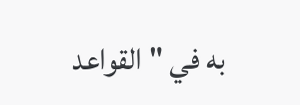به في "القواعد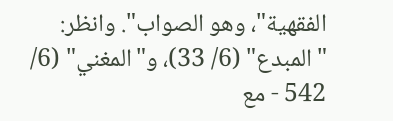الفقهية"، وهو الصواب". وانظر: "المبدع" (6/ 33)، و"المغني" (6/ 542 - مع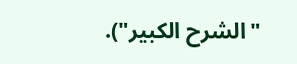"الشرح الكبير").